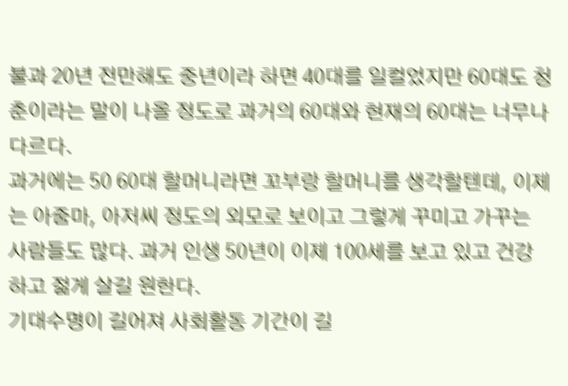불과 20년 전만해도 중년이라 하면 40대를 일컬었지만 60대도 청춘이라는 말이 나올 정도로 과거의 60대와 현재의 60대는 너무나 다르다.
과거에는 50 60대 할머니라면 꼬부랑 할머니를 생각할텐데, 이제는 아줌마, 아저씨 정도의 외모로 보이고 그렇게 꾸미고 가꾸는 사람들도 많다. 과거 인생 50년이 이제 100세를 보고 있고 건강하고 젊게 살길 원한다.
기대수명이 길어져 사회활동 기간이 길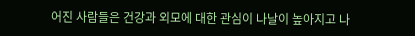어진 사람들은 건강과 외모에 대한 관심이 나날이 높아지고 나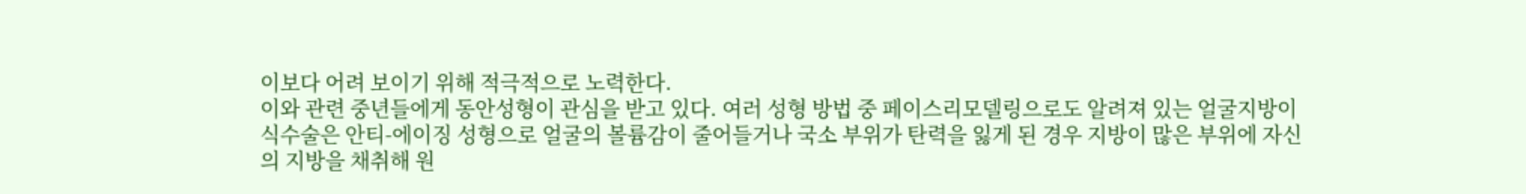이보다 어려 보이기 위해 적극적으로 노력한다.
이와 관련 중년들에게 동안성형이 관심을 받고 있다. 여러 성형 방법 중 페이스리모델링으로도 알려져 있는 얼굴지방이식수술은 안티-에이징 성형으로 얼굴의 볼륨감이 줄어들거나 국소 부위가 탄력을 잃게 된 경우 지방이 많은 부위에 자신의 지방을 채취해 원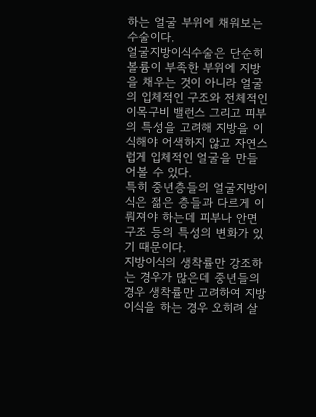하는 얼굴 부위에 채워보는 수술이다.
얼굴지방이식수술은 단순히 볼륨이 부족한 부위에 지방을 채우는 것이 아니라 얼굴의 입체적인 구조와 전체적인 이목구비 밸런스 그리고 피부의 특성을 고려해 지방을 이식해야 어색하지 않고 자연스럽게 입체적인 얼굴을 만들어볼 수 있다.
특히 중년층들의 얼굴지방이식은 젊은 층들과 다르게 이뤄져야 하는데 피부나 안면구조 등의 특성의 변화가 있기 때문이다.
지방이식의 생착률만 강조하는 경우가 많은데 중년들의 경우 생착률만 고려하여 지방이식을 하는 경우 오히려 살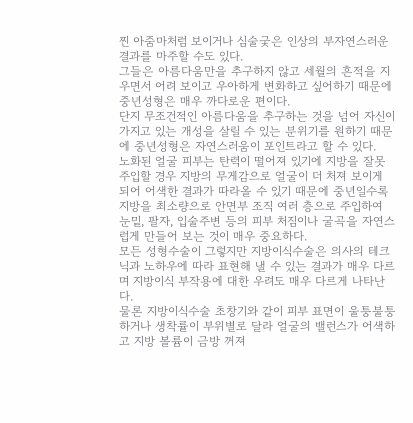찐 아줌마처럼 보이거나 심술궂은 인상의 부자연스러운 결과를 마주할 수도 있다.
그들은 아름다움만을 추구하지 않고 세월의 흔적을 지우면서 어려 보이고 우아하게 변화하고 싶어하기 때문에 중년성형은 매우 까다로운 편이다.
단지 무조건적인 아름다움을 추구하는 것을 넘어 자신이 가지고 있는 개성을 살릴 수 있는 분위기를 원하기 때문에 중년성형은 자연스러움이 포인트라고 할 수 있다.
노화된 얼굴 피부는 탄력이 떨어져 있기에 지방을 잘못 주입할 경우 지방의 무게감으로 얼굴이 더 처져 보이게 되어 어색한 결과가 따라올 수 있기 때문에 중년일수록 지방을 최소량으로 안면부 조직 여러 층으로 주입하여 눈밑, 팔자, 입술주변 등의 피부 처짐이나 굴곡을 자연스럽게 만들어 보는 것이 매우 중요하다.
모든 성형수술이 그렇지만 지방이식수술은 의사의 테크닉과 노하우에 따라 표현해 낼 수 있는 결과가 매우 다르며 지방이식 부작용에 대한 우려도 매우 다르게 나타난다.
물론 지방이식수술 초창기와 같이 피부 표면이 울퉁불퉁하거나 생착률이 부위별로 달라 얼굴의 밸런스가 어색하고 지방 볼륨이 금방 꺼져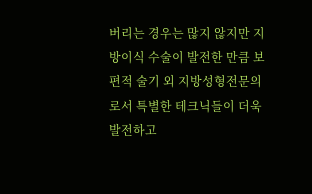버리는 경우는 많지 않지만 지방이식 수술이 발전한 만큼 보편적 술기 외 지방성형전문의로서 특별한 테크닉들이 더욱 발전하고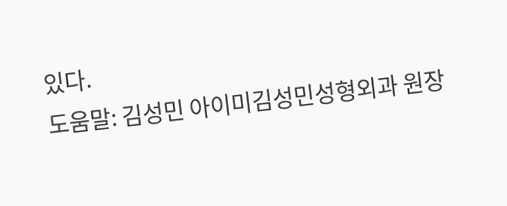있다.
도움말: 김성민 아이미김성민성형외과 원장